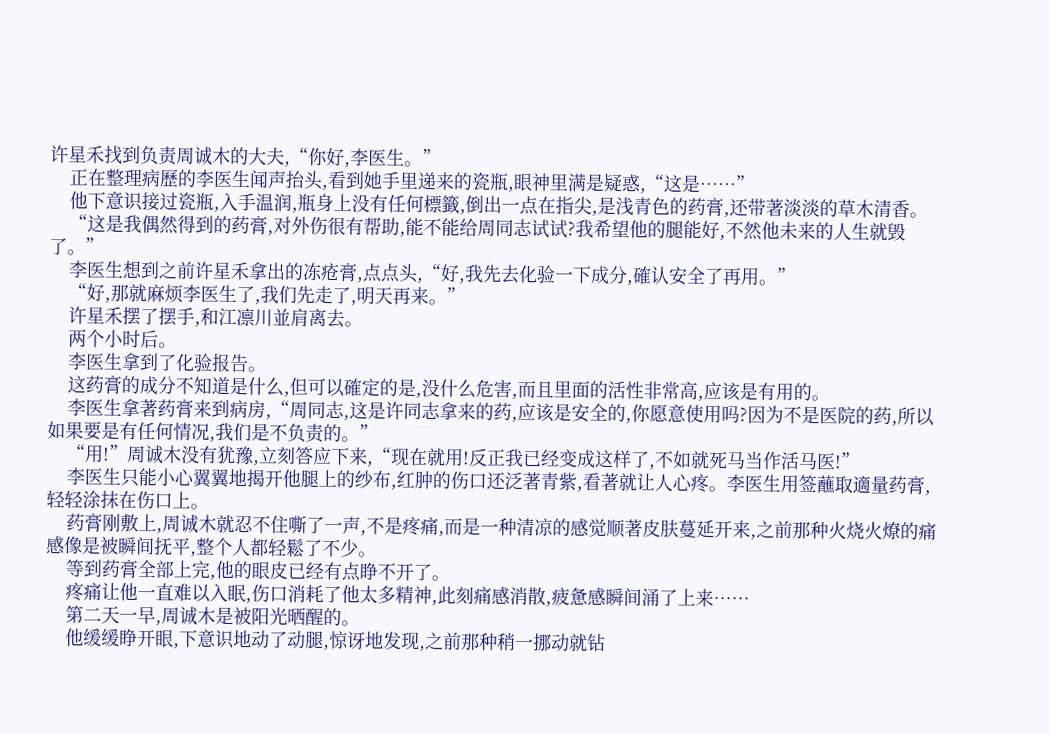许星禾找到负责周诚木的大夫,“你好,李医生。”
    正在整理病歷的李医生闻声抬头,看到她手里递来的瓷瓶,眼神里满是疑惑,“这是……”
    他下意识接过瓷瓶,入手温润,瓶身上没有任何標籤,倒出一点在指尖,是浅青色的药膏,还带著淡淡的草木清香。
    “这是我偶然得到的药膏,对外伤很有帮助,能不能给周同志试试?我希望他的腿能好,不然他未来的人生就毁了。”
    李医生想到之前许星禾拿出的冻疮膏,点点头,“好,我先去化验一下成分,確认安全了再用。”
    “好,那就麻烦李医生了,我们先走了,明天再来。”
    许星禾摆了摆手,和江凛川並肩离去。
    两个小时后。
    李医生拿到了化验报告。
    这药膏的成分不知道是什么,但可以確定的是,没什么危害,而且里面的活性非常高,应该是有用的。
    李医生拿著药膏来到病房,“周同志,这是许同志拿来的药,应该是安全的,你愿意使用吗?因为不是医院的药,所以如果要是有任何情况,我们是不负责的。”
    “用!”周诚木没有犹豫,立刻答应下来,“现在就用!反正我已经变成这样了,不如就死马当作活马医!”
    李医生只能小心翼翼地揭开他腿上的纱布,红肿的伤口还泛著青紫,看著就让人心疼。李医生用签蘸取適量药膏,轻轻涂抹在伤口上。
    药膏刚敷上,周诚木就忍不住嘶了一声,不是疼痛,而是一种清凉的感觉顺著皮肤蔓延开来,之前那种火烧火燎的痛感像是被瞬间抚平,整个人都轻鬆了不少。
    等到药膏全部上完,他的眼皮已经有点睁不开了。
    疼痛让他一直难以入眠,伤口消耗了他太多精神,此刻痛感消散,疲惫感瞬间涌了上来……
    第二天一早,周诚木是被阳光晒醒的。
    他缓缓睁开眼,下意识地动了动腿,惊讶地发现,之前那种稍一挪动就钻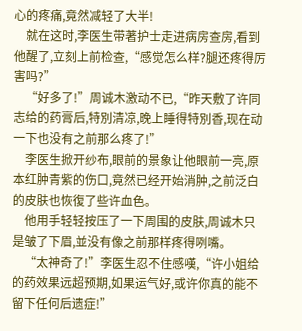心的疼痛,竟然减轻了大半!
    就在这时,李医生带著护士走进病房查房,看到他醒了,立刻上前检查,“感觉怎么样?腿还疼得厉害吗?”
    “好多了!”周诚木激动不已,“昨天敷了许同志给的药膏后,特別清凉,晚上睡得特別香,现在动一下也没有之前那么疼了!”
    李医生掀开纱布,眼前的景象让他眼前一亮,原本红肿青紫的伤口,竟然已经开始消肿,之前泛白的皮肤也恢復了些许血色。
    他用手轻轻按压了一下周围的皮肤,周诚木只是皱了下眉,並没有像之前那样疼得咧嘴。
    “太神奇了!”李医生忍不住感嘆,“许小姐给的药效果远超预期,如果运气好,或许你真的能不留下任何后遗症!”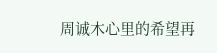周诚木心里的希望再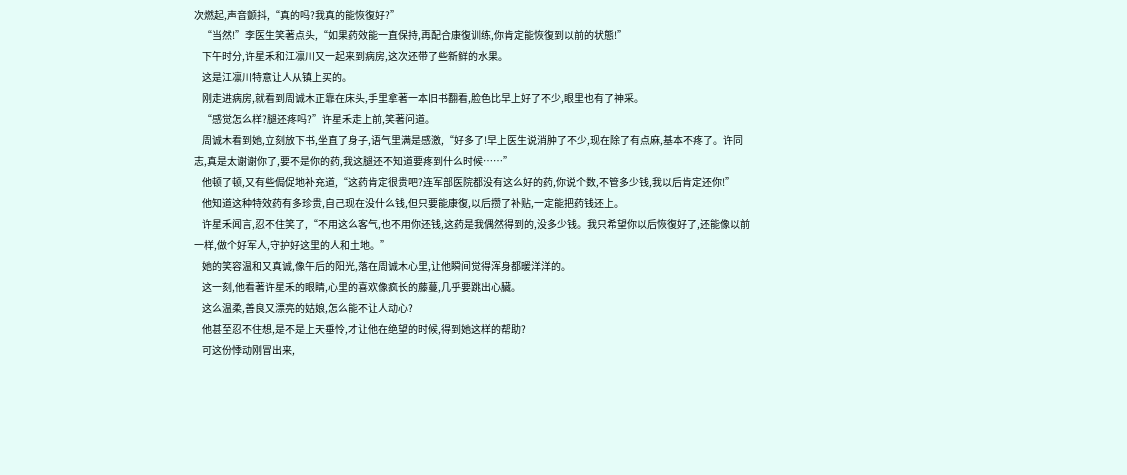次燃起,声音颤抖,“真的吗?我真的能恢復好?”
    “当然!”李医生笑著点头,“如果药效能一直保持,再配合康復训练,你肯定能恢復到以前的状態!”
    下午时分,许星禾和江凛川又一起来到病房,这次还带了些新鲜的水果。
    这是江凛川特意让人从镇上买的。
    刚走进病房,就看到周诚木正靠在床头,手里拿著一本旧书翻看,脸色比早上好了不少,眼里也有了神采。
    “感觉怎么样?腿还疼吗?”许星禾走上前,笑著问道。
    周诚木看到她,立刻放下书,坐直了身子,语气里满是感激,“好多了!早上医生说消肿了不少,现在除了有点麻,基本不疼了。许同志,真是太谢谢你了,要不是你的药,我这腿还不知道要疼到什么时候……”
    他顿了顿,又有些侷促地补充道,“这药肯定很贵吧?连军部医院都没有这么好的药,你说个数,不管多少钱,我以后肯定还你!”
    他知道这种特效药有多珍贵,自己现在没什么钱,但只要能康復,以后攒了补贴,一定能把药钱还上。
    许星禾闻言,忍不住笑了,“不用这么客气,也不用你还钱,这药是我偶然得到的,没多少钱。我只希望你以后恢復好了,还能像以前一样,做个好军人,守护好这里的人和土地。”
    她的笑容温和又真诚,像午后的阳光,落在周诚木心里,让他瞬间觉得浑身都暖洋洋的。
    这一刻,他看著许星禾的眼睛,心里的喜欢像疯长的藤蔓,几乎要跳出心臟。
    这么温柔,善良又漂亮的姑娘,怎么能不让人动心?
    他甚至忍不住想,是不是上天垂怜,才让他在绝望的时候,得到她这样的帮助?
    可这份悸动刚冒出来,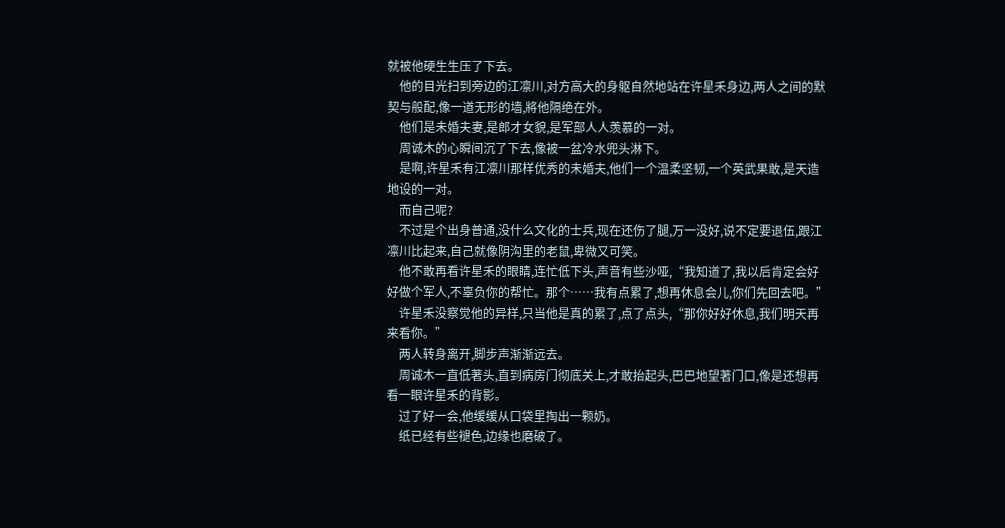就被他硬生生压了下去。
    他的目光扫到旁边的江凛川,对方高大的身躯自然地站在许星禾身边,两人之间的默契与般配,像一道无形的墙,將他隔绝在外。
    他们是未婚夫妻,是郎才女貌,是军部人人羡慕的一对。
    周诚木的心瞬间沉了下去,像被一盆冷水兜头淋下。
    是啊,许星禾有江凛川那样优秀的未婚夫,他们一个温柔坚韧,一个英武果敢,是天造地设的一对。
    而自己呢?
    不过是个出身普通,没什么文化的士兵,现在还伤了腿,万一没好,说不定要退伍,跟江凛川比起来,自己就像阴沟里的老鼠,卑微又可笑。
    他不敢再看许星禾的眼睛,连忙低下头,声音有些沙哑,“我知道了,我以后肯定会好好做个军人,不辜负你的帮忙。那个……我有点累了,想再休息会儿,你们先回去吧。”
    许星禾没察觉他的异样,只当他是真的累了,点了点头,“那你好好休息,我们明天再来看你。”
    两人转身离开,脚步声渐渐远去。
    周诚木一直低著头,直到病房门彻底关上,才敢抬起头,巴巴地望著门口,像是还想再看一眼许星禾的背影。
    过了好一会,他缓缓从口袋里掏出一颗奶。
    纸已经有些褪色,边缘也磨破了。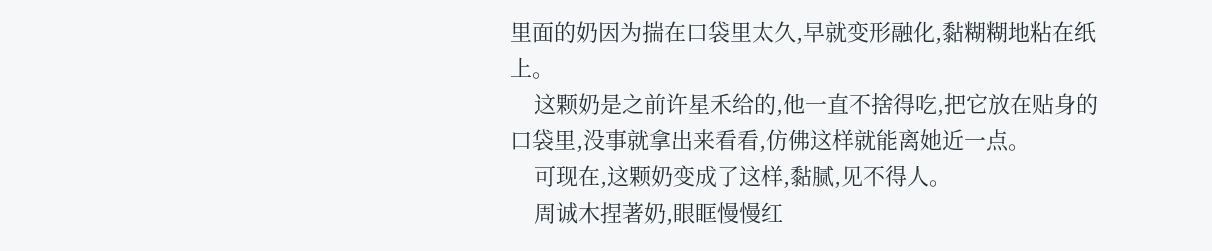里面的奶因为揣在口袋里太久,早就变形融化,黏糊糊地粘在纸上。
    这颗奶是之前许星禾给的,他一直不捨得吃,把它放在贴身的口袋里,没事就拿出来看看,仿佛这样就能离她近一点。
    可现在,这颗奶变成了这样,黏腻,见不得人。
    周诚木捏著奶,眼眶慢慢红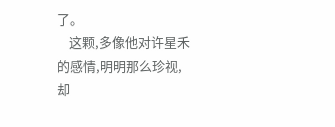了。
    这颗,多像他对许星禾的感情,明明那么珍视,却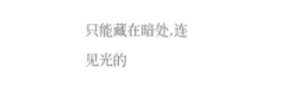只能藏在暗处,连见光的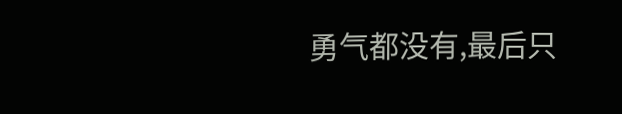勇气都没有,最后只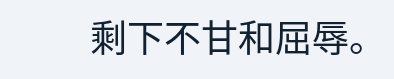剩下不甘和屈辱。